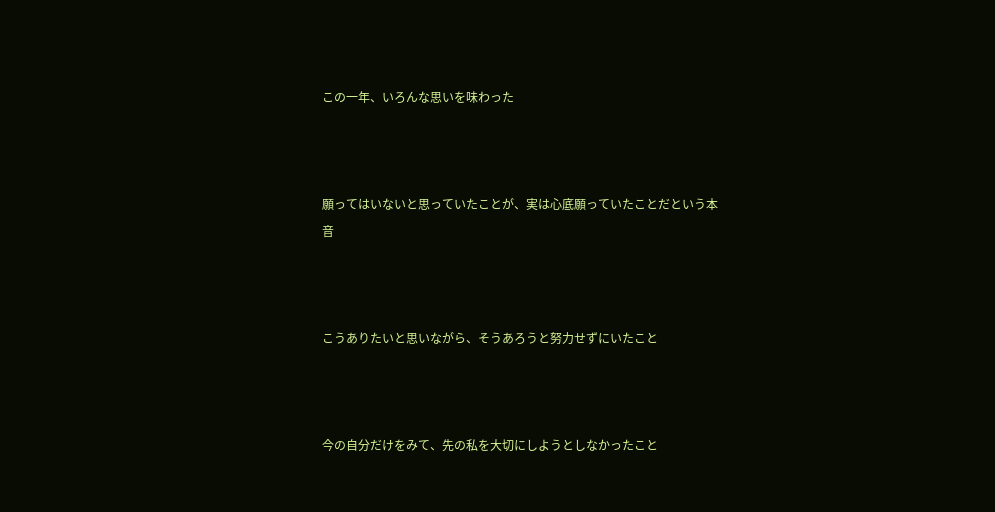この一年、いろんな思いを味わった



願ってはいないと思っていたことが、実は心底願っていたことだという本音



こうありたいと思いながら、そうあろうと努力せずにいたこと



今の自分だけをみて、先の私を大切にしようとしなかったこと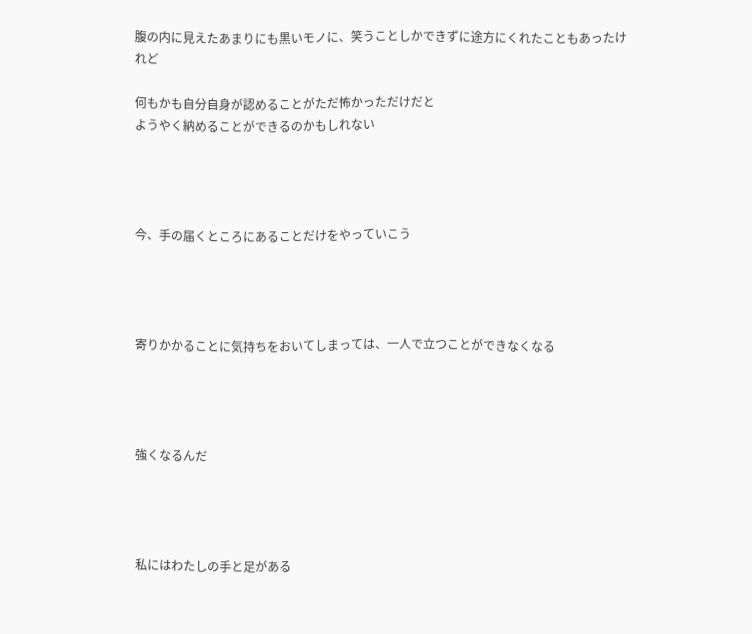腹の内に見えたあまりにも黒いモノに、笑うことしかできずに途方にくれたこともあったけれど

何もかも自分自身が認めることがただ怖かっただけだと
ようやく納めることができるのかもしれない




今、手の届くところにあることだけをやっていこう




寄りかかることに気持ちをおいてしまっては、一人で立つことができなくなる




強くなるんだ




私にはわたしの手と足がある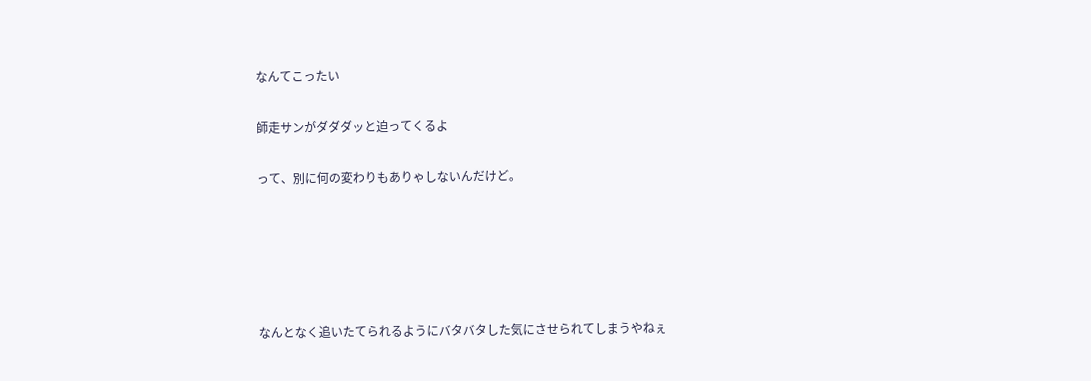なんてこったい

師走サンがダダダッと迫ってくるよ

って、別に何の変わりもありゃしないんだけど。





なんとなく追いたてられるようにバタバタした気にさせられてしまうやねぇ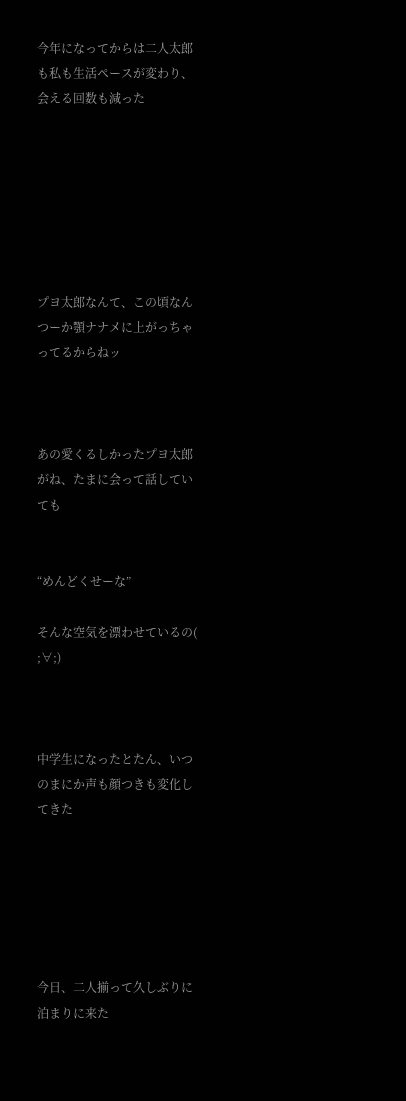今年になってからは二人太郎も私も生活ペースが変わり、会える回数も減った







プヨ太郎なんて、この頃なんつーか顎ナナメに上がっちゃってるからねッ



あの愛くるしかったプヨ太郎がね、たまに会って話していても


“めんどくせーな”

そんな空気を漂わせているの(  ;∀;)



中学生になったとたん、いつのまにか声も顔つきも変化してきた






今日、二人揃って久しぶりに泊まりに来た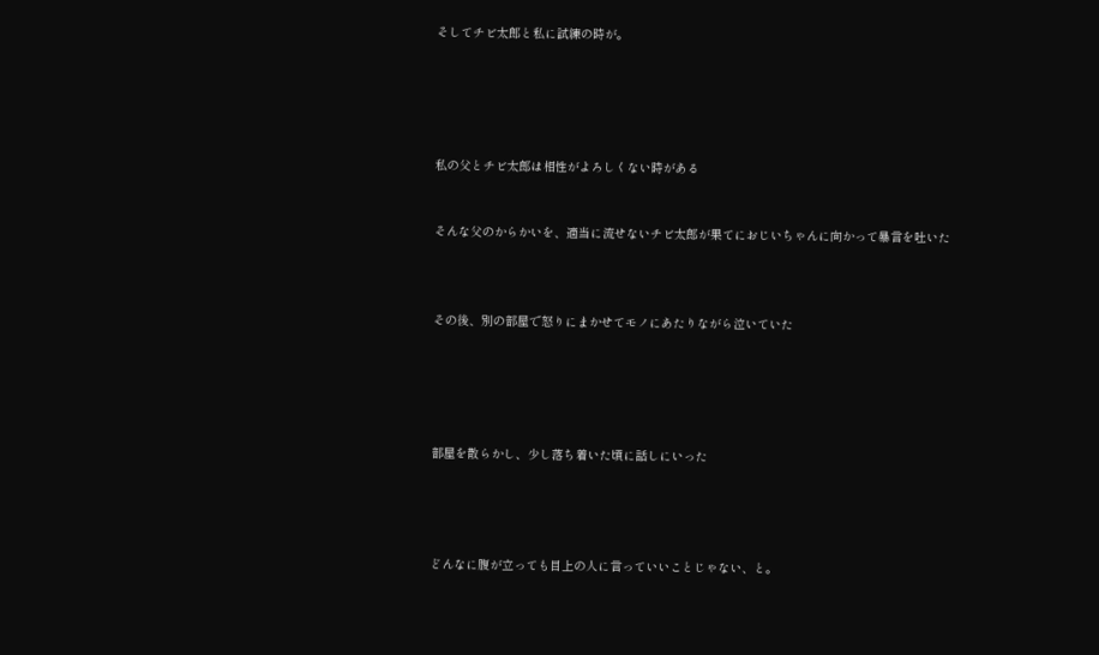そしてチビ太郎と私に試練の時が。





私の父とチビ太郎は相性がよろしくない時がある


そんな父のからかいを、適当に流せないチビ太郎が果てにおじいちゃんに向かって暴言を吐いた



その後、別の部屋で怒りにまかせてモノにあたりながら泣いていた





部屋を散らかし、少し落ち着いた頃に話しにいった




どんなに腹が立っても目上の人に言っていいことじゃない、と。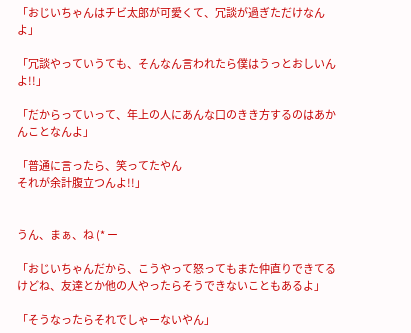「おじいちゃんはチビ太郎が可愛くて、冗談が過ぎただけなんよ」

「冗談やっていうても、そんなん言われたら僕はうっとおしいんよ!!」

「だからっていって、年上の人にあんな口のきき方するのはあかんことなんよ」

「普通に言ったら、笑ってたやん
それが余計腹立つんよ!!」


うん、まぁ、ね (* ー

「おじいちゃんだから、こうやって怒ってもまた仲直りできてるけどね、友達とか他の人やったらそうできないこともあるよ」

「そうなったらそれでしゃーないやん」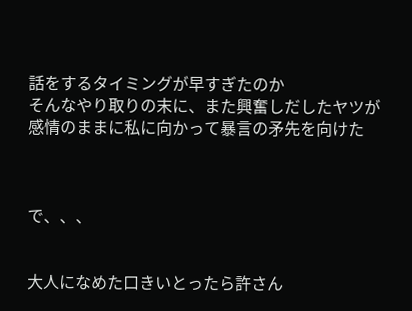話をするタイミングが早すぎたのか
そんなやり取りの末に、また興奮しだしたヤツが感情のままに私に向かって暴言の矛先を向けた



で、、、


大人になめた口きいとったら許さん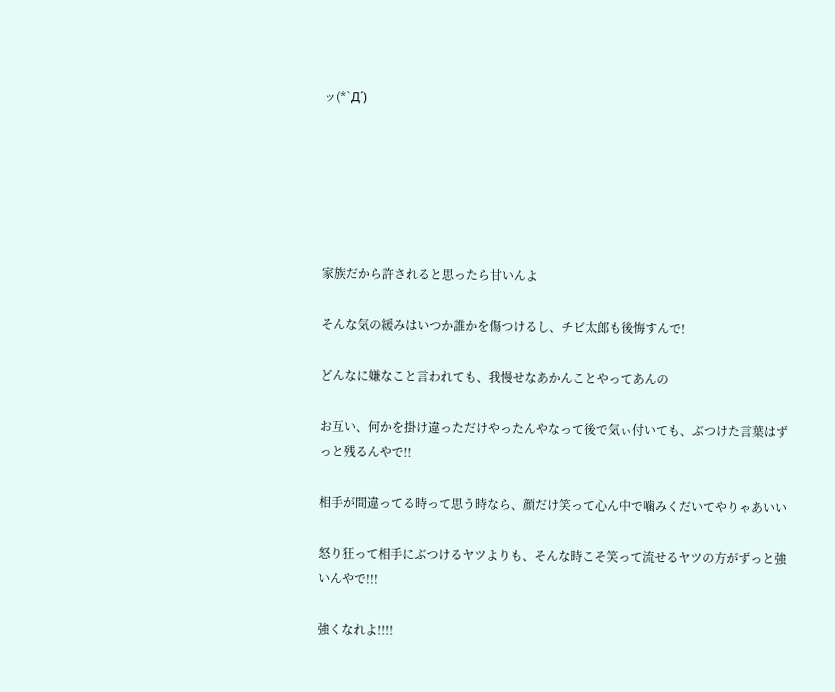ッ(*`Д´)






家族だから許されると思ったら甘いんよ

そんな気の緩みはいつか誰かを傷つけるし、チビ太郎も後悔すんで!

どんなに嫌なこと言われても、我慢せなあかんことやってあんの

お互い、何かを掛け違っただけやったんやなって後で気ぃ付いても、ぶつけた言葉はずっと残るんやで!!

相手が間違ってる時って思う時なら、顔だけ笑って心ん中で噛みくだいてやりゃあいい

怒り狂って相手にぶつけるヤツよりも、そんな時こそ笑って流せるヤツの方がずっと強いんやで!!!

強くなれよ!!!!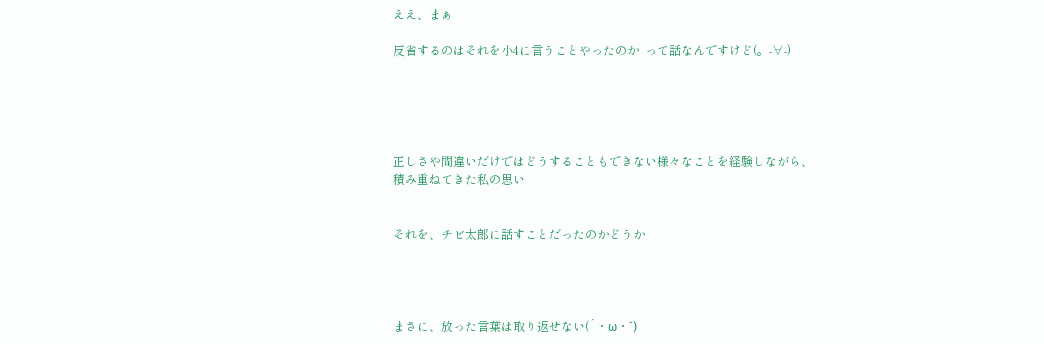ええ、まぁ

反省するのはそれを小4に言うことやったのか  って話なんですけど(。-∀-)





正しさや間違いだけではどうすることもできない様々なことを経験しながら、積み重ねてきた私の思い


それを、チビ太郎に話すことだったのかどうか




まさに、放った言葉は取り返せない(´・ω・`)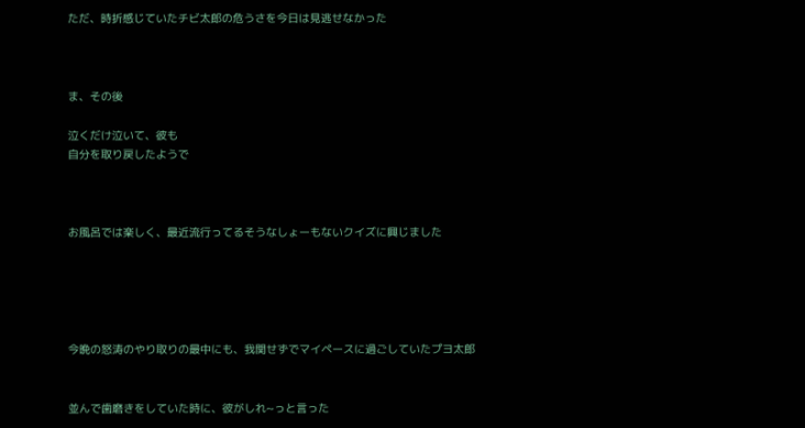ただ、時折感じていたチビ太郎の危うさを今日は見逃せなかった



ま、その後

泣くだけ泣いて、彼も
自分を取り戻したようで



お風呂では楽しく、最近流行ってるそうなしょーもないクイズに興じました





今晩の怒涛のやり取りの最中にも、我関せずでマイペースに過ごしていたプヨ太郎


並んで歯磨きをしていた時に、彼がしれ~っと言った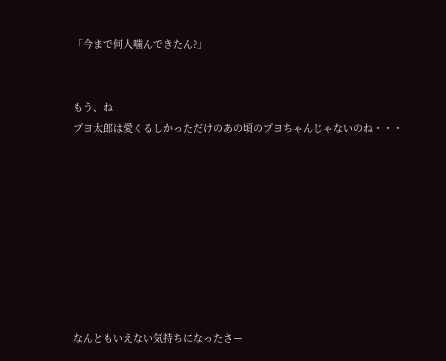「今まで何人噛んできたん?」


もう、ね
プヨ太郎は愛くるしかっただけのあの頃のプヨちゃんじゃないのね・・・









なんともいえない気持ちになったさー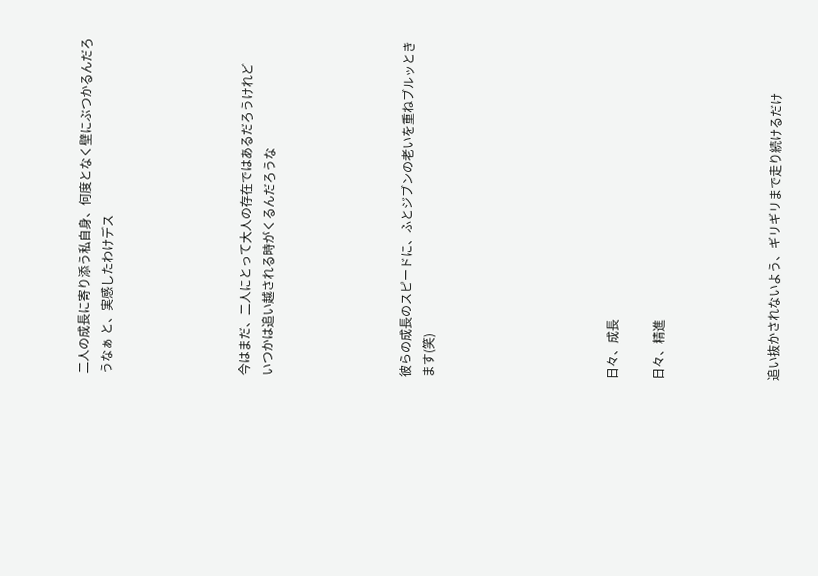二人の成長に寄り添う私自身、何度となく壁にぶつかるんだろうなぁ と、実感したわけデス





今はまだ、二人にとって大人の存在ではあるだろうけれど
いつかは追い越される時がくるんだろうな





彼らの成長のスピードに、ふとジブンの老いを重ねブルッときます(笑)







日々、成長

日々、精進




追い抜かされないよう、ギリギリまで走り続けるだけ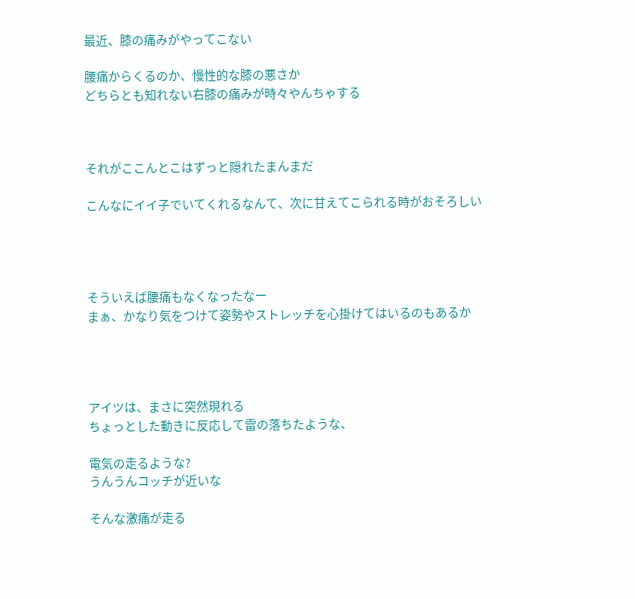最近、膝の痛みがやってこない

腰痛からくるのか、慢性的な膝の悪さか
どちらとも知れない右膝の痛みが時々やんちゃする



それがここんとこはずっと隠れたまんまだ

こんなにイイ子でいてくれるなんて、次に甘えてこられる時がおそろしい




そういえば腰痛もなくなったなー
まぁ、かなり気をつけて姿勢やストレッチを心掛けてはいるのもあるか




アイツは、まさに突然現れる
ちょっとした動きに反応して雷の落ちたような、

電気の走るような?
うんうんコッチが近いな

そんな激痛が走る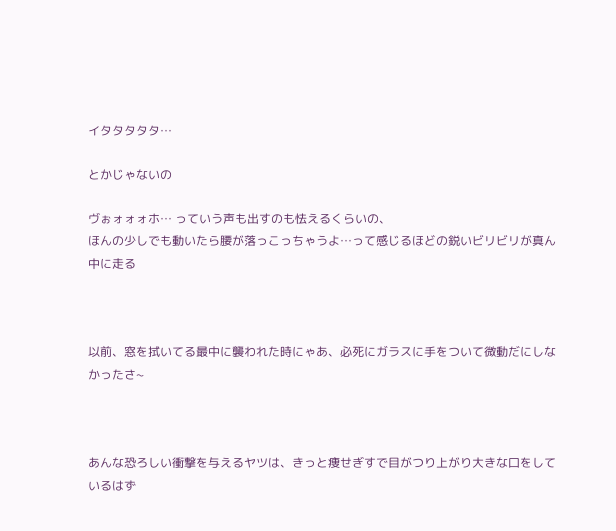イタタタタタ…

とかじゃないの

ヴぉォォォホ… っていう声も出すのも怯えるくらいの、
ほんの少しでも動いたら腰が落っこっちゃうよ…って感じるほどの鋭いビリビリが真ん中に走る



以前、窓を拭いてる最中に襲われた時にゃあ、必死にガラスに手をついて微動だにしなかったさ~



あんな恐ろしい衝撃を与えるヤツは、きっと痩せぎすで目がつり上がり大きな口をしているはず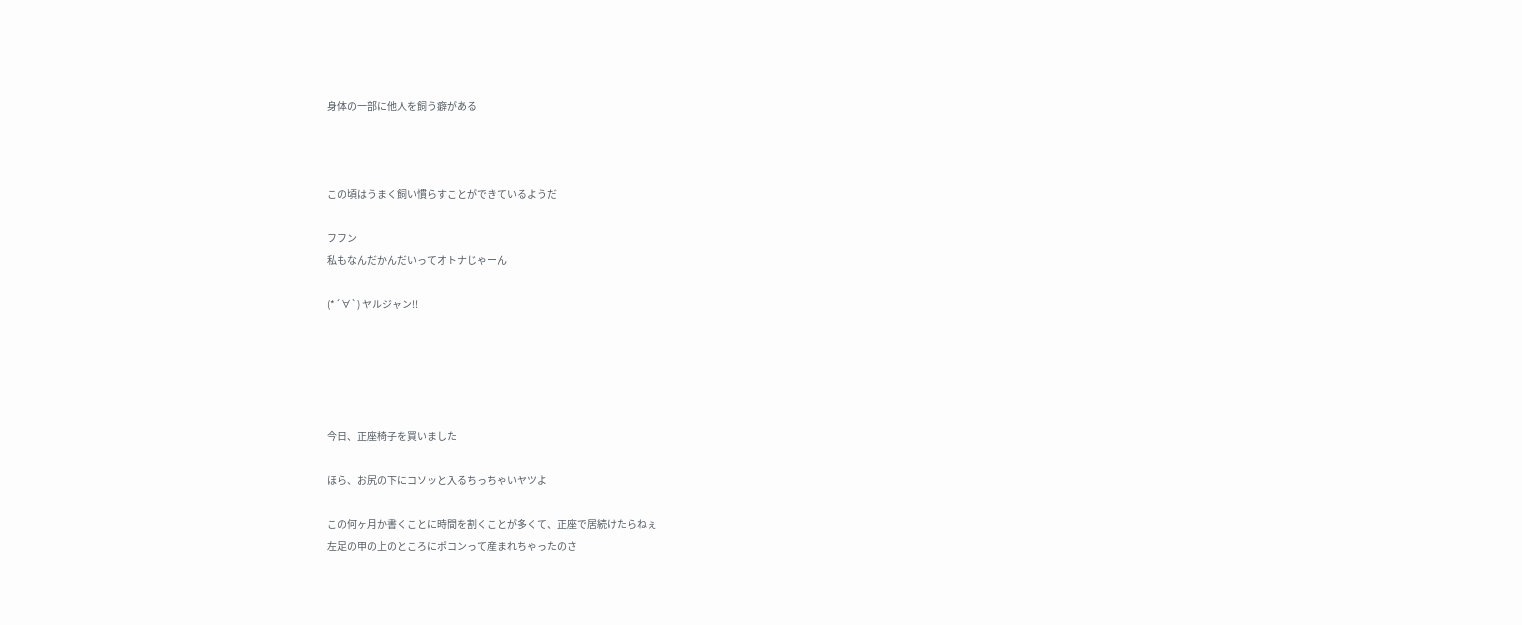身体の一部に他人を飼う癖がある



この頃はうまく飼い慣らすことができているようだ

フフン
私もなんだかんだいってオトナじゃーん

(*´∀`) ヤルジャン!!





今日、正座椅子を買いました

ほら、お尻の下にコソッと入るちっちゃいヤツよ

この何ヶ月か書くことに時間を割くことが多くて、正座で居続けたらねぇ
左足の甲の上のところにポコンって産まれちゃったのさ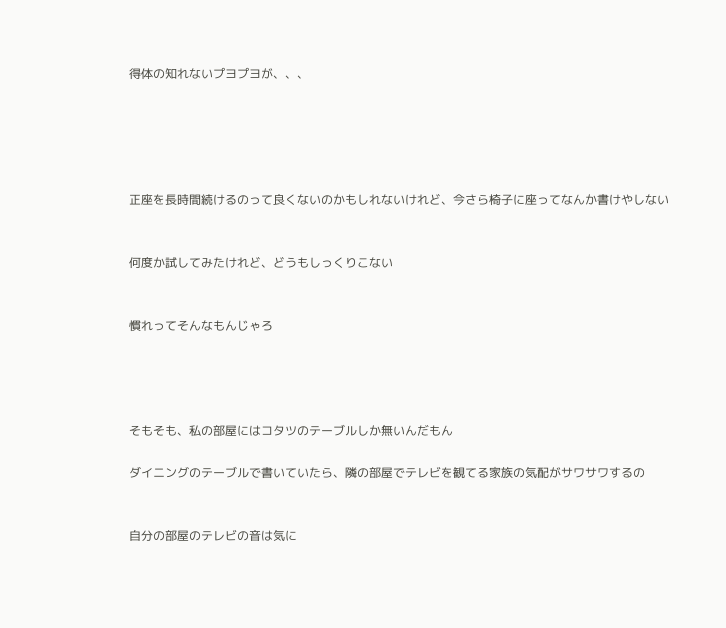得体の知れないプヨプヨが、、、





正座を長時間続けるのって良くないのかもしれないけれど、今さら椅子に座ってなんか書けやしない


何度か試してみたけれど、どうもしっくりこない


慣れってそんなもんじゃろ




そもそも、私の部屋にはコタツのテーブルしか無いんだもん

ダイニングのテーブルで書いていたら、隣の部屋でテレビを観てる家族の気配がサワサワするの


自分の部屋のテレビの音は気に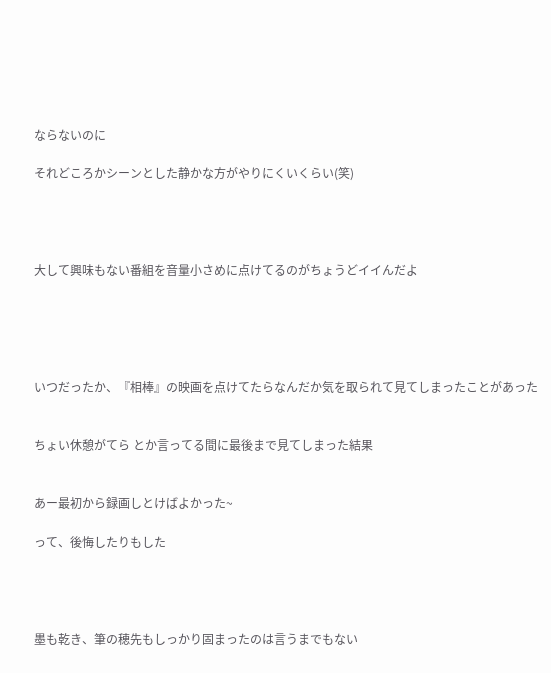ならないのに

それどころかシーンとした静かな方がやりにくいくらい(笑)




大して興味もない番組を音量小さめに点けてるのがちょうどイイんだよ





いつだったか、『相棒』の映画を点けてたらなんだか気を取られて見てしまったことがあった


ちょい休憩がてら とか言ってる間に最後まで見てしまった結果


あー最初から録画しとけばよかった~

って、後悔したりもした




墨も乾き、筆の穂先もしっかり固まったのは言うまでもない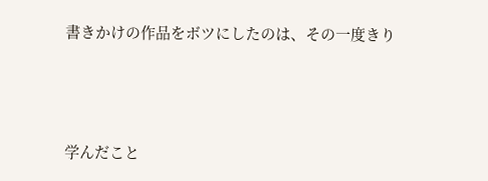書きかけの作品をボツにしたのは、その一度きり




学んだこと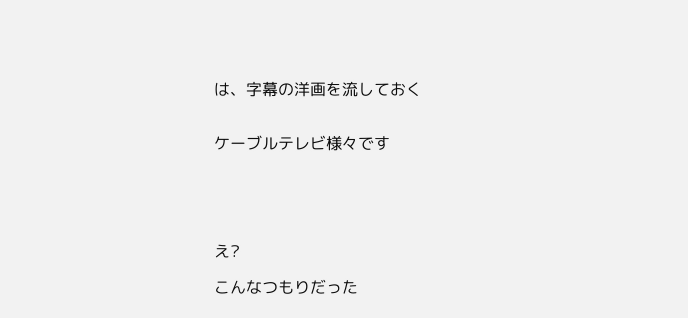は、字幕の洋画を流しておく


ケーブルテレビ様々です





え?

こんなつもりだった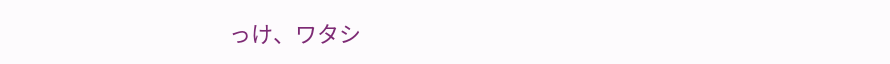っけ、ワタシ